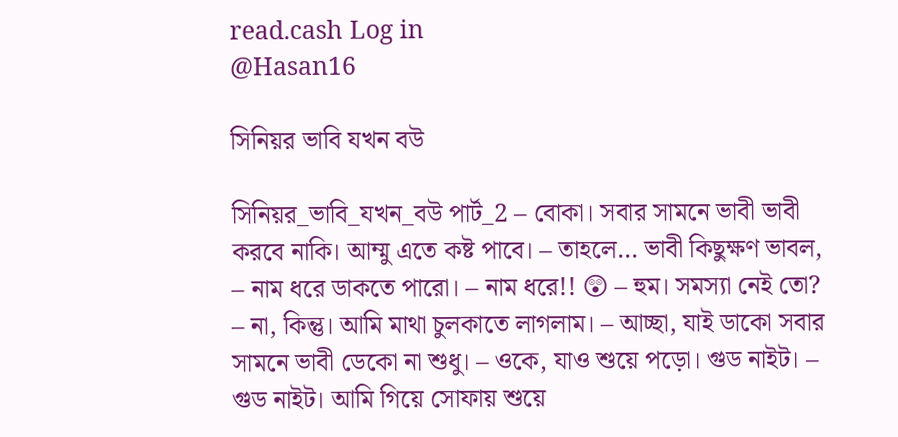read.cash Log in
@Hasan16

সিনিয়র ভাবি যখন বউ

সিনিয়র_ভাবি_যখন_বউ পার্ট_2 – বোকা। সবার সামনে ভাবী ভাবী করবে নাকি। আম্মু এতে কষ্ট পাবে। – তাহলে… ভাবী কিছুক্ষণ ভাবল, – নাম ধরে ডাকতে পারো। – নাম ধরে!! 😲 – হুম। সমস্যা নেই তো? – না, কিন্তু। আমি মাথা চুলকাতে লাগলাম। – আচ্ছা, যাই ডাকো সবার সামনে ভাবী ডেকো না শুধু। – ওকে, যাও শুয়ে পড়ো। গুড নাইট। – গুড নাইট। আমি গিয়ে সোফায় শুয়ে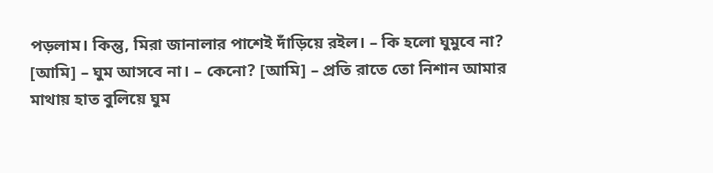পড়লাম। কিন্তু, মিরা জানালার পাশেই দাঁড়িয়ে রইল। – কি হলো ঘুমুবে না? [আমি] – ঘুম আসবে না। – কেনো? [আমি] – প্রতি রাতে তো নিশান আমার মাথায় হাত বুলিয়ে ঘুম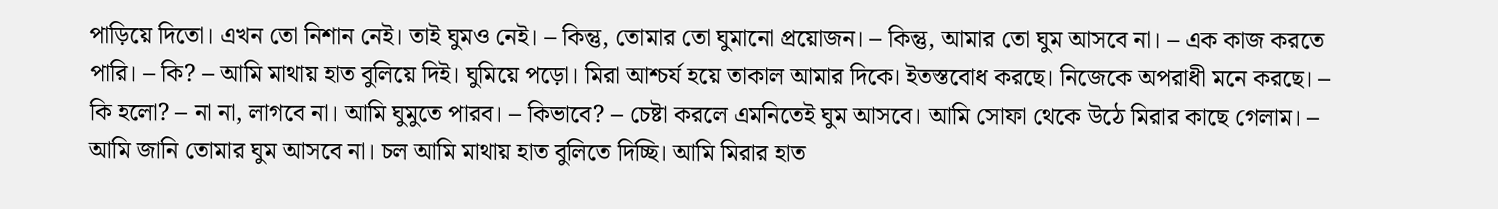পাড়িয়ে দিতো। এখন তো নিশান নেই। তাই ঘুমও নেই। – কিন্তু, তোমার তো ঘুমানো প্রয়োজন। – কিন্তু, আমার তো ঘুম আসবে না। – এক কাজ করতে পারি। – কি? – আমি মাথায় হাত বুলিয়ে দিই। ঘুমিয়ে পড়ো। মিরা আশ্চর্য হয়ে তাকাল আমার দিকে। ইতস্তবোধ করছে। নিজেকে অপরাধী মনে করছে। – কি হলো? – না না, লাগবে না। আমি ঘুমুতে পারব। – কিভাবে? – চেষ্টা করলে এমনিতেই ঘুম আসবে। আমি সোফা থেকে উঠে মিরার কাছে গেলাম। – আমি জানি তোমার ঘুম আসবে না। চল আমি মাথায় হাত বুলিতে দিচ্ছি। আমি মিরার হাত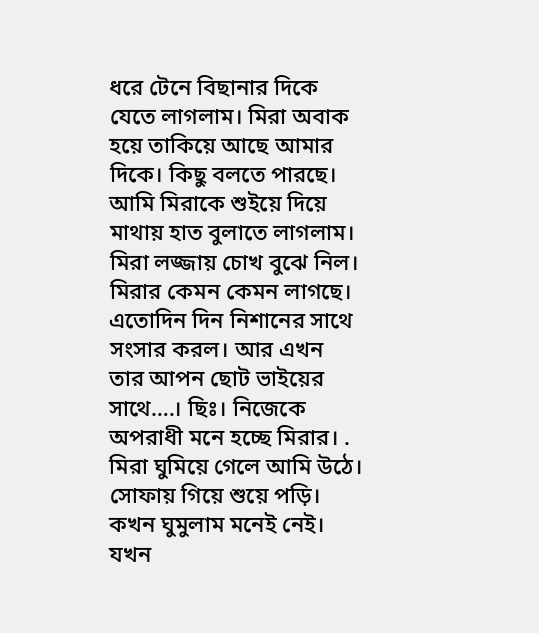ধরে টেনে বিছানার দিকে যেতে লাগলাম। মিরা অবাক হয়ে তাকিয়ে আছে আমার দিকে। কিছু বলতে পারছে। আমি মিরাকে শুইয়ে দিয়ে মাথায় হাত বুলাতে লাগলাম। মিরা লজ্জায় চোখ বুঝে নিল। মিরার কেমন কেমন লাগছে। এতোদিন দিন নিশানের সাথে সংসার করল। আর এখন তার আপন ছোট ভাইয়ের সাথে….। ছিঃ। নিজেকে অপরাধী মনে হচ্ছে মিরার। . মিরা ঘুমিয়ে গেলে আমি উঠে। সোফায় গিয়ে শুয়ে পড়ি। কখন ঘুমুলাম মনেই নেই। যখন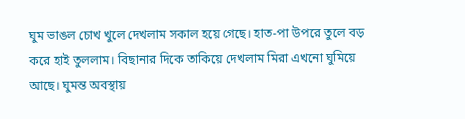ঘুম ভাঙল চোখ খুলে দেখলাম সকাল হয়ে গেছে। হাত-পা উপরে তুলে বড় করে হাই তুললাম। বিছানার দিকে তাকিয়ে দেখলাম মিরা এখনো ঘুমিয়ে আছে। ঘুমন্ত অবস্থায়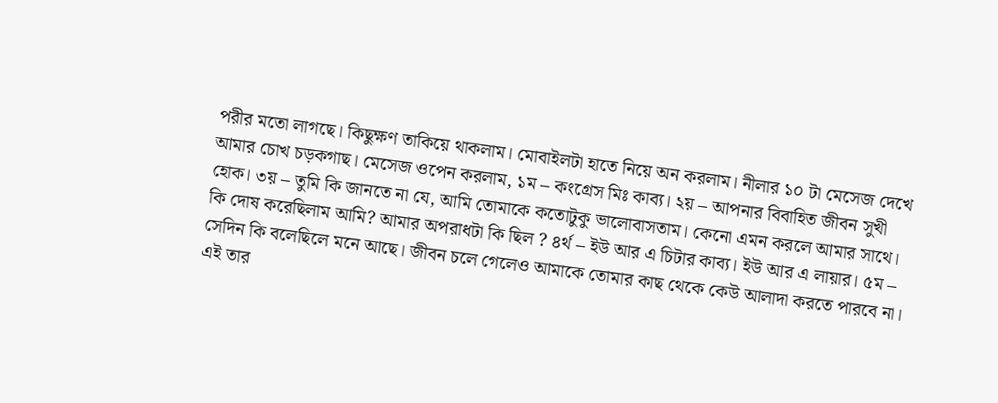পরীর মতো লাগছে। কিছুক্ষণ তাকিয়ে থাকলাম। মোবাইলটা হাতে নিয়ে অন করলাম। নীলার ১০ টা মেসেজ দেখে আমার চোখ চড়কগাছ। মেসেজ ওপেন করলাম, ১ম – কংগ্রেস মিঃ কাব্য। ২য় – আপনার বিবাহিত জীবন সুখী হোক। ৩য় – তুমি কি জানতে না যে, আমি তোমাকে কতোটুকু ভালোবাসতাম। কেনো এমন করলে আমার সাথে। কি দোষ করেছিলাম আমি? আমার অপরাধটা কি ছিল ? ৪র্থ – ইউ আর এ চিটার কাব্য। ইউ আর এ লায়ার। ৫ম – সেদিন কি বলেছিলে মনে আছে। জীবন চলে গেলেও আমাকে তোমার কাছ থেকে কেউ আলাদা করতে পারবে না। এই তার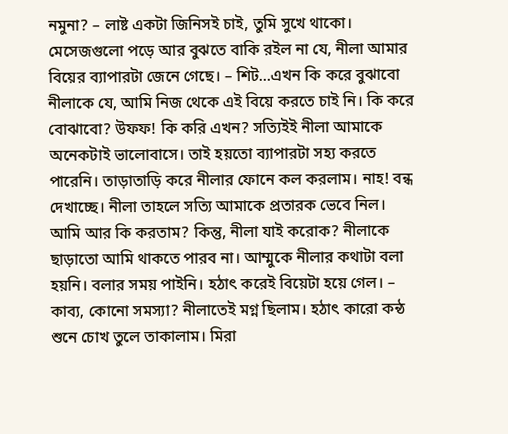নমুনা? – লাষ্ট একটা জিনিসই চাই, তুমি সুখে থাকো। মেসেজগুলো পড়ে আর বুঝতে বাকি রইল না যে, নীলা আমার বিয়ের ব্যাপারটা জেনে গেছে। – শিট…এখন কি করে বুঝাবো নীলাকে যে, আমি নিজ থেকে এই বিয়ে করতে চাই নি। কি করে বোঝাবো? উফফ! কি করি এখন? সত্যিইই নীলা আমাকে অনেকটাই ভালোবাসে। তাই হয়তো ব্যাপারটা সহ্য করতে পারেনি। তাড়াতাড়ি করে নীলার ফোনে কল করলাম। নাহ! বন্ধ দেখাচ্ছে। নীলা তাহলে সত্যি আমাকে প্রতারক ভেবে নিল। আমি আর কি করতাম? কিন্তু, নীলা যাই করোক? নীলাকে ছাড়াতো আমি থাকতে পারব না। আম্মুকে নীলার কথাটা বলা হয়নি। বলার সময় পাইনি। হঠাৎ করেই বিয়েটা হয়ে গেল। – কাব্য, কোনো সমস্যা? নীলাতেই মগ্ন ছিলাম। হঠাৎ কারো কন্ঠ শুনে চোখ তুলে তাকালাম। মিরা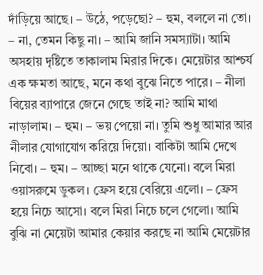দাঁড়িয়ে আছে। – উঠে, পড়েছো? – হুম, বললে না তো। – না, তেমন কিছু না। – আমি জানি সমস্যাটা। আমি অসহায় দৃষ্টিতে তাকালাম মিরার দিকে। মেয়েটার আশ্চর্য এক ক্ষমতা আছে, মনে কথা বুঝে নিতে পারে। – নীলা বিয়ের ব্যাপারে জেনে গেছে তাই না? আমি মাথা নাড়ালাম। – হুম। – ভয় পেয়ো না। তুমি শুধু আমার আর নীলার যোগাযোগ করিয়ে দিয়ো। বাকিটা আমি দেখে নিবো। – হুম। – আচ্ছা মনে থাকে যেনো। বলে মিরা ওয়াসরুমে ডুকল। ফ্রেস হয়ে বেরিয়ে এলো। – ফ্রেস হয়ে নিচে আসো। বলে মিরা নিচে চলে গেলো। আমি বুঝি না মেয়েটা আমার কেয়ার করছে না আমি মেয়েটার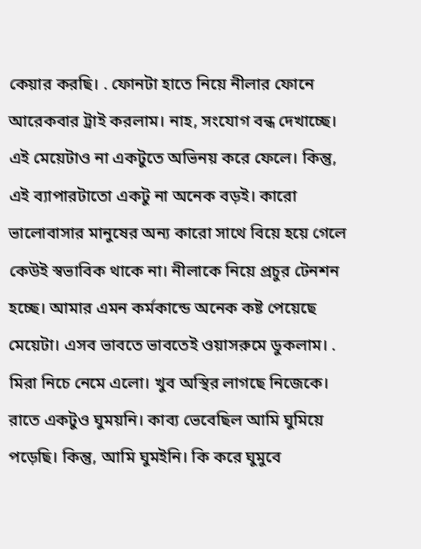কেয়ার করছি। . ফোনটা হাতে নিয়ে নীলার ফোনে আরেকবার ট্রাই করলাম। নাহ, সংযোগ বন্ধ দেখাচ্ছে। এই মেয়েটাও না একটুতে অভিনয় করে ফেলে। কিন্তু, এই ব্যাপারটাতো একটু না অনেক বড়ই। কারো ভালোবাসার মানুষের অন্য কারো সাথে বিয়ে হয়ে গেলে কেউই স্বভাবিক থাকে না। নীলাকে নিয়ে প্রচুর টেনশন হচ্ছে। আমার এমন কর্মকান্ডে অনেক কষ্ট পেয়েছে মেয়েটা। এসব ভাবতে ভাবতেই ওয়াসরুমে ডুকলাম। . মিরা নিচে নেমে এলো। খুব অস্থির লাগছে নিজেকে। রাতে একটুও ঘুময়নি। কাব্য ভেবেছিল আমি ঘুমিয়ে পড়েছি। কিন্তু, আমি ঘুমইনি। কি করে ঘুমুবে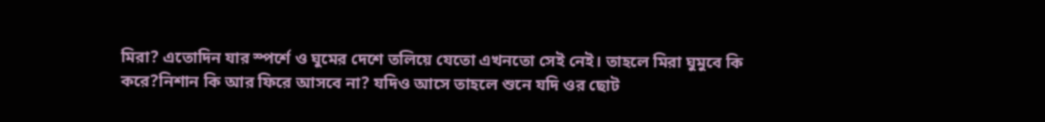মিরা? এতোদিন যার স্পর্শে ও ঘুমের দেশে তলিয়ে যেতো এখনতো সেই নেই। তাহলে মিরা ঘুমুবে কি করে?নিশান কি আর ফিরে আসবে না? যদিও আসে তাহলে শুনে যদি ওর ছোট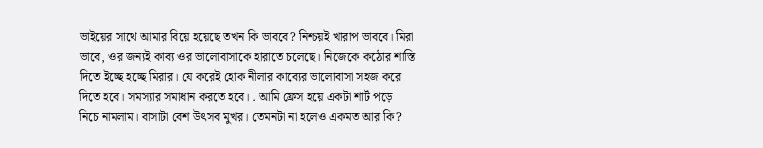ভাইয়ের সাথে আমার বিয়ে হয়েছে তখন কি ভাববে? নিশ্চয়ই খারাপ ভাববে। মিরা ভাবে, ওর জন্যই কাব্য ওর ভালোবাসাকে হারাতে চলেছে। নিজেকে কঠোর শাস্তি দিতে ইচ্ছে হচ্ছে মিরার। যে করেই হোক নীলার কাব্যের ভালোবাসা সহজ করে দিতে হবে। সমস্যার সমাধান করতে হবে। . আমি ফ্রেস হয়ে একটা শার্ট পড়ে নিচে নামলাম। বাসাটা বেশ উৎসব মুখর। তেমনটা না হলেও একমত আর কি?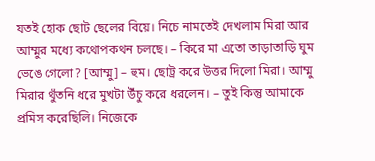যতই হোক ছোট ছেলের বিয়ে। নিচে নামতেই দেখলাম মিরা আর আম্মুর মধ্যে কথোপকথন চলছে। – কিরে মা এতো তাড়াতাড়ি ঘুম ভেঙে গেলো? [আম্মু] – হুম। ছোট্র করে উত্তর দিলো মিরা। আম্মু মিরার থুঁতনি ধরে মুখটা উঁচু করে ধরলেন। – তুই কিন্তু আমাকে প্রমিস করেছিলি। নিজেকে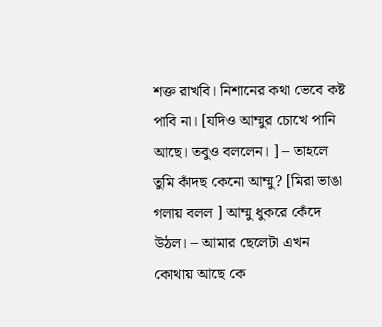শক্ত রাখবি। নিশানের কথা ভেবে কষ্ট পাবি না। [যদিও আম্মুর চোখে পানি আছে। তবুও বললেন। ] – তাহলে তুমি কাঁদছ কেনো আম্মু? [মিরা ভাঙা গলায় বলল ] আম্মু ধুকরে কেঁদে উঠল। – আমার ছেলেটা এখন কোথায় আছে কে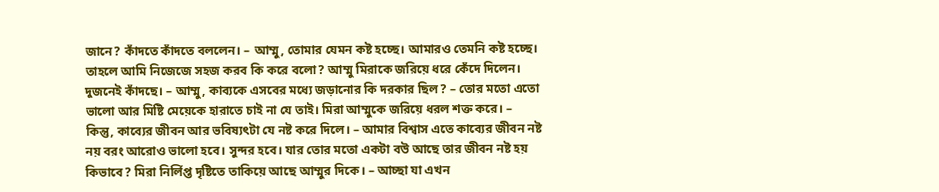জানে? কাঁদতে কাঁদতে বললেন। – আম্মু, তোমার যেমন কষ্ট হচ্ছে। আমারও তেমনি কষ্ট হচ্ছে। তাহলে আমি নিজেজে সহজ করব কি করে বলো? আম্মু মিরাকে জরিয়ে ধরে কেঁদে দিলেন। দুজনেই কাঁদছে। – আম্মু, কাব্যকে এসবের মধ্যে জড়ানোর কি দরকার ছিল? – তোর মতো এতো ভালো আর মিষ্টি মেয়েকে হারাতে চাই না যে তাই। মিরা আম্মুকে জরিয়ে ধরল শক্ত করে। – কিন্তু, কাব্যের জীবন আর ভবিষ্যৎটা যে নষ্ট করে দিলে। – আমার বিশ্বাস এতে কাব্যের জীবন নষ্ট নয় বরং আরোও ভালো হবে। সুন্দর হবে। যার তোর মতো একটা বউ আছে তার জীবন নষ্ট হয় কিভাবে? মিরা নির্লিপ্ত দৃষ্টিতে তাকিয়ে আছে আম্মুর দিকে। – আচ্ছা যা এখন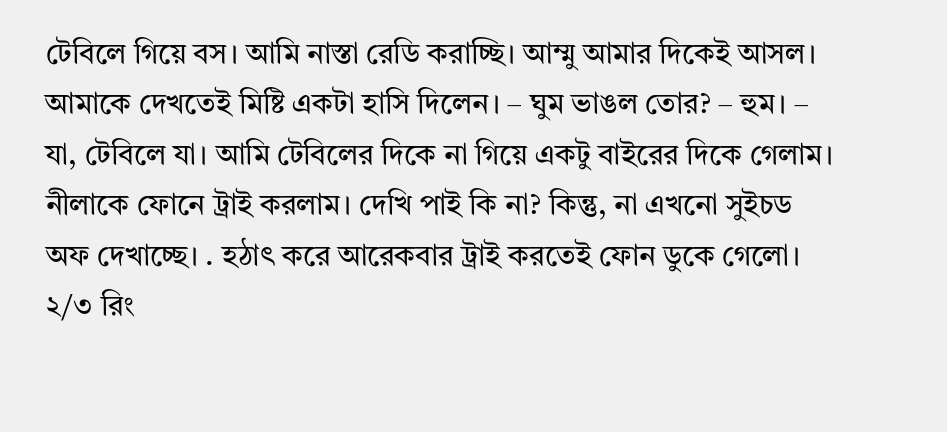টেবিলে গিয়ে বস। আমি নাস্তা রেডি করাচ্ছি। আম্মু আমার দিকেই আসল। আমাকে দেখতেই মিষ্টি একটা হাসি দিলেন। – ঘুম ভাঙল তোর? – হুম। – যা, টেবিলে যা। আমি টেবিলের দিকে না গিয়ে একটু বাইরের দিকে গেলাম। নীলাকে ফোনে ট্রাই করলাম। দেখি পাই কি না? কিন্তু, না এখনো সুইচড অফ দেখাচ্ছে। . হঠাৎ করে আরেকবার ট্রাই করতেই ফোন ডুকে গেলো। ২/৩ রিং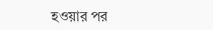হওয়ার পর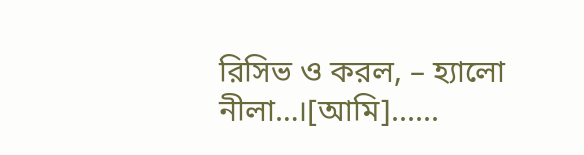রিসিভ ও করল, – হ্যালো নীলা…।[আমি]......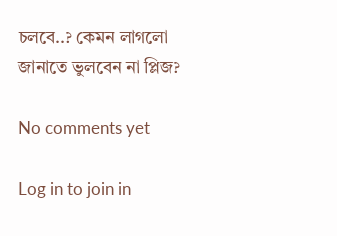চলবে..? কেমন লাগলো জানাতে ভুলবেন না প্লিজ?

No comments yet

Log in to join in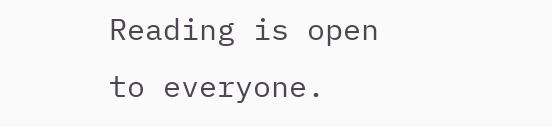Reading is open to everyone.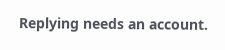Replying needs an account.